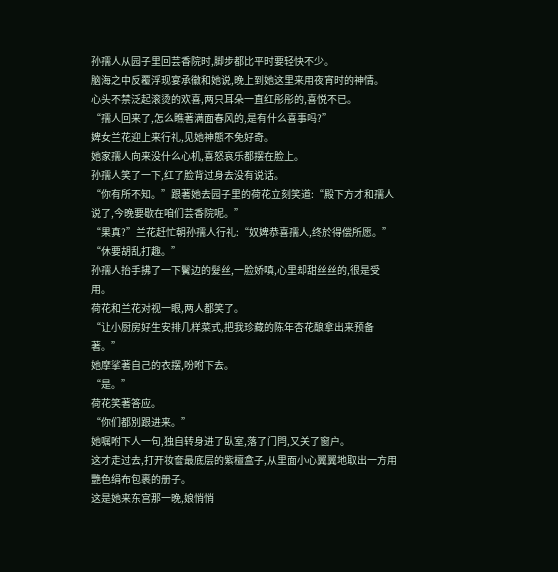孙孺人从园子里回芸香院时,脚步都比平时要轻快不少。
脑海之中反覆浮现宴承徽和她说,晚上到她这里来用夜宵时的神情。
心头不禁泛起滚烫的欢喜,两只耳朵一直红彤彤的,喜悦不已。
“孺人回来了,怎么瞧著满面春风的,是有什么喜事吗?”
婢女兰花迎上来行礼,见她神態不免好奇。
她家孺人向来没什么心机,喜怒哀乐都摆在脸上。
孙孺人笑了一下,红了脸背过身去没有说话。
“你有所不知。”跟著她去园子里的荷花立刻笑道:“殿下方才和孺人说了,今晚要歇在咱们芸香院呢。”
“果真?”兰花赶忙朝孙孺人行礼:“奴婢恭喜孺人,终於得偿所愿。”
“休要胡乱打趣。”
孙孺人抬手拂了一下鬢边的髮丝,一脸娇嗔,心里却甜丝丝的,很是受用。
荷花和兰花对视一眼,两人都笑了。
“让小厨房好生安排几样菜式,把我珍藏的陈年杏花酿拿出来预备著。”
她摩挲著自己的衣摆,吩咐下去。
“是。”
荷花笑著答应。
“你们都別跟进来。”
她嘱咐下人一句,独自转身进了臥室,落了门閂,又关了窗户。
这才走过去,打开妆奩最底层的紫檀盒子,从里面小心翼翼地取出一方用艷色绢布包裹的册子。
这是她来东宫那一晚,娘悄悄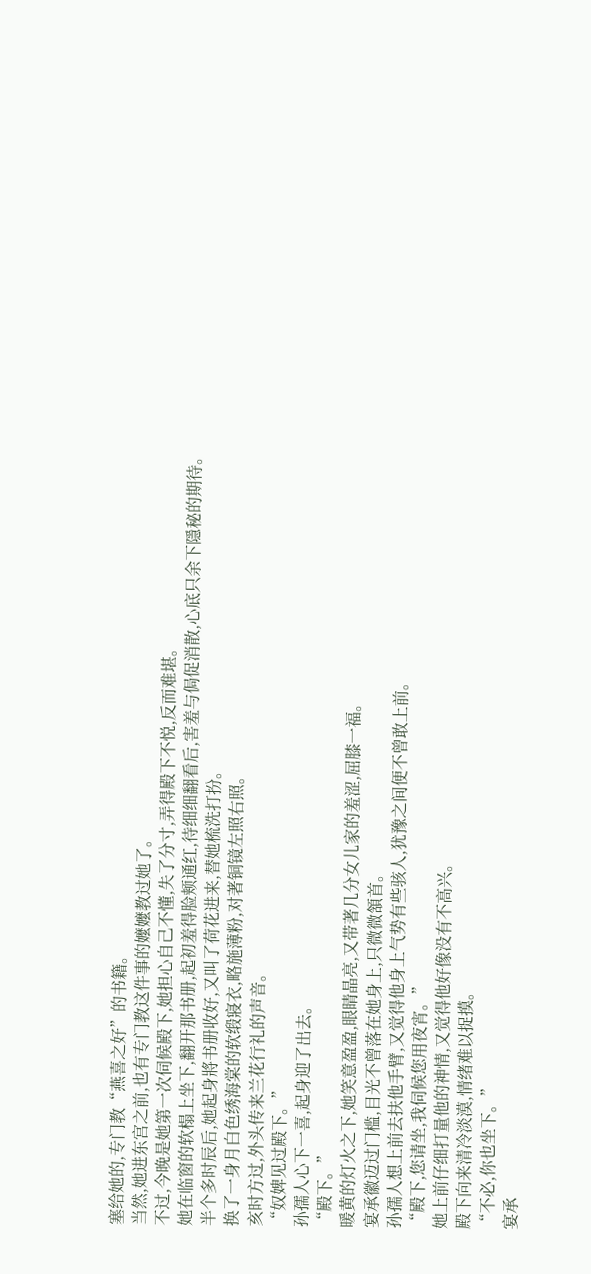塞给她的,专门教“燕喜之好”的书籍。
当然,她进东宫之前,也有专门教这件事的嬤嬤教过她了。
不过,今晚是她第一次伺候殿下,她担心自己不懂,失了分寸,弄得殿下不悦,反而难堪。
她在临窗的软榻上坐下,翻开那书册,起初羞得脸颊通红,待细细翻看后,害羞与侷促消散,心底只余下隱秘的期待。
半个多时辰后,她起身將书册收好,又叫了荷花进来,替她梳洗打扮。
换了一身月白色绣海棠的软缎寢衣,略施薄粉,对著铜镜左照右照。
亥时方过,外头传来兰花行礼的声音。
“奴婢见过殿下。”
孙孺人心下一喜,起身迎了出去。
“殿下。”
暖黄的灯火之下,她笑意盈盈,眼睛晶亮,又带著几分女儿家的羞涩,屈膝一福。
宴承徽迈过门槛,目光不曾落在她身上,只微微頷首。
孙孺人想上前去扶他手臂,又觉得他身上气势有些骇人,犹豫之间便不曾敢上前。
“殿下,您请坐,我伺候您用夜宵。”
她上前仔细打量他的神情,又觉得他好像没有不高兴。
殿下向来清冷淡漠,情绪难以捉摸。
“不必,你也坐下。”
宴承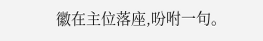徽在主位落座,吩咐一句。